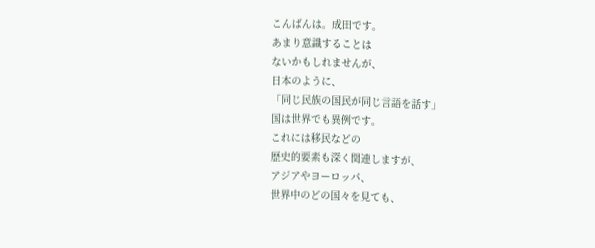こんばんは。成田です。
あまり意識することは
ないかもしれませんが、
日本のように、
「同じ民族の国民が同じ言語を話す」
国は世界でも異例です。
これには移民などの
歴史的要素も深く関連しますが、
アジアやヨーロッパ、
世界中のどの国々を見ても、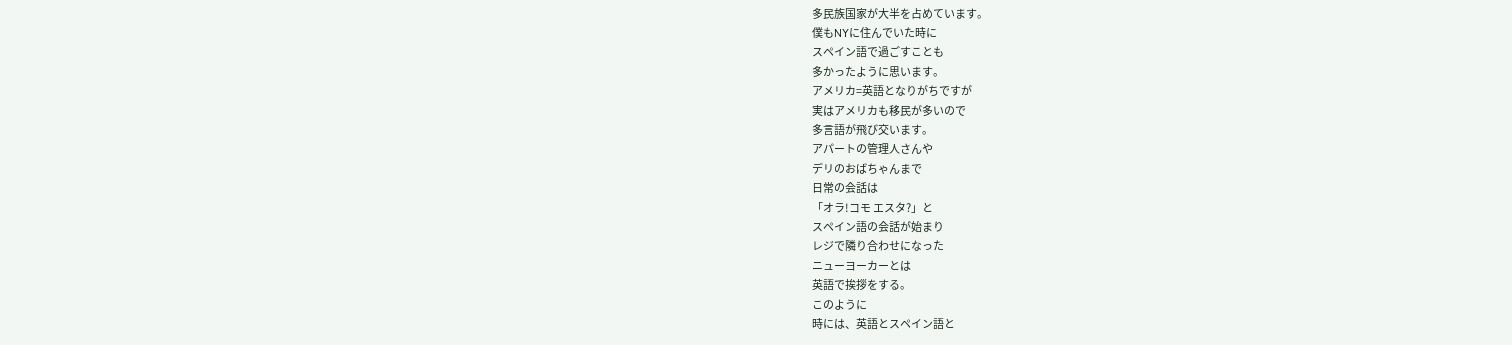多民族国家が大半を占めています。
僕もNYに住んでいた時に
スペイン語で過ごすことも
多かったように思います。
アメリカ=英語となりがちですが
実はアメリカも移民が多いので
多言語が飛び交います。
アパートの管理人さんや
デリのおばちゃんまで
日常の会話は
「オラ!コモ エスタ?」と
スペイン語の会話が始まり
レジで隣り合わせになった
ニューヨーカーとは
英語で挨拶をする。
このように
時には、英語とスペイン語と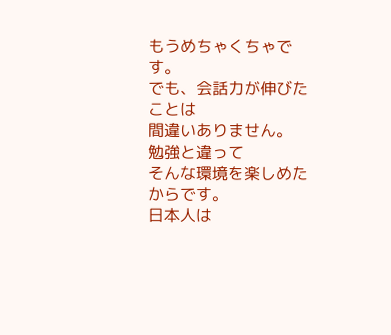もうめちゃくちゃです。
でも、会話力が伸びたことは
間違いありません。
勉強と違って
そんな環境を楽しめたからです。
日本人は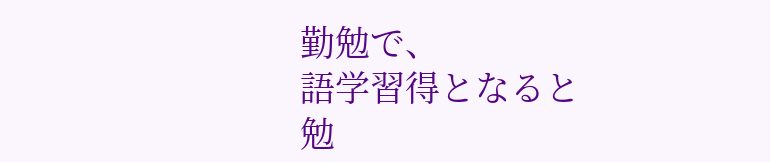勤勉で、
語学習得となると
勉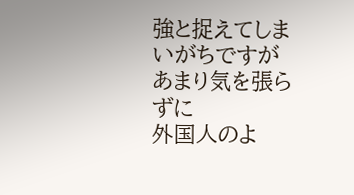強と捉えてしまいがちですが
あまり気を張らずに
外国人のよ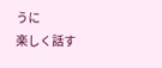うに
楽しく話す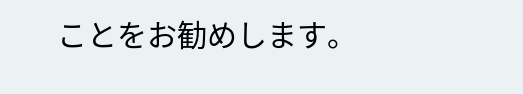ことをお勧めします。